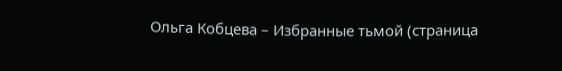Ольга Кобцева – Избранные тьмой (страница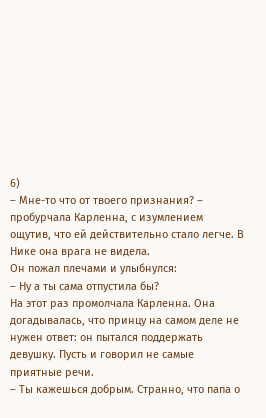6)
– Мне-то что от твоего признания? – пробурчала Карленна, с изумлением ощутив, что ей действительно стало легче. В Нике она врага не видела.
Он пожал плечами и улыбнулся:
– Ну а ты сама отпустила бы?
На этот раз промолчала Карленна. Она догадывалась, что принцу на самом деле не нужен ответ: он пытался поддержать девушку. Пусть и говорил не самые приятные речи.
– Ты кажешься добрым. Странно, что папа о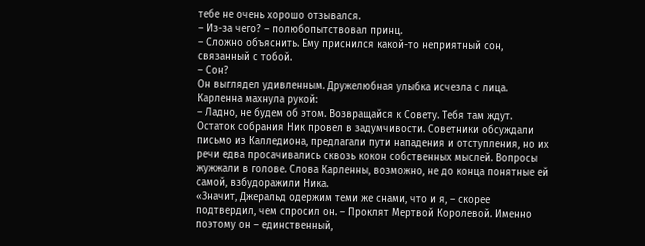тебе не очень хорошо отзывался.
– Из-за чего? – полюбопытствовал принц.
– Сложно объяснить. Ему приснился какой-то неприятный сон, связанный с тобой.
– Сон?
Он выглядел удивленным. Дружелюбная улыбка исчезла с лица.
Карленна махнула рукой:
– Ладно, не будем об этом. Возвращайся к Совету. Тебя там ждут.
Остаток собрания Ник провел в задумчивости. Советники обсуждали письмо из Калледиона, предлагали пути нападения и отступления, но их речи едва просачивались сквозь кокон собственных мыслей. Вопросы жужжали в голове. Слова Карленны, возможно, не до конца понятные ей самой, взбудоражили Ника.
«Значит, Джеральд одержим теми же снами, что и я, – скорее подтвердил, чем спросил он. – Проклят Мертвой Королевой. Именно поэтому он – единственный,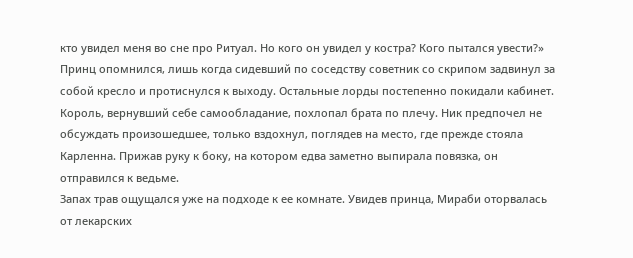кто увидел меня во сне про Ритуал. Но кого он увидел у костра? Кого пытался увести?»
Принц опомнился, лишь когда сидевший по соседству советник со скрипом задвинул за собой кресло и протиснулся к выходу. Остальные лорды постепенно покидали кабинет. Король, вернувший себе самообладание, похлопал брата по плечу. Ник предпочел не обсуждать произошедшее, только вздохнул, поглядев на место, где прежде стояла Карленна. Прижав руку к боку, на котором едва заметно выпирала повязка, он отправился к ведьме.
Запах трав ощущался уже на подходе к ее комнате. Увидев принца, Мираби оторвалась от лекарских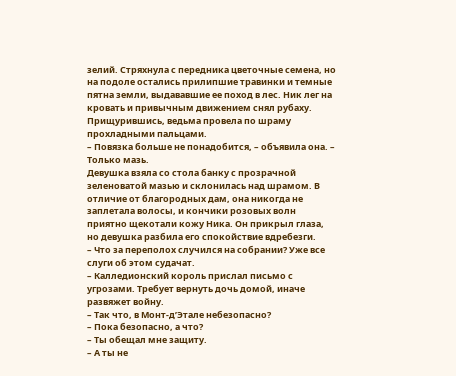зелий. Стряхнула с передника цветочные семена, но на подоле остались прилипшие травинки и темные пятна земли, выдававшие ее поход в лес. Ник лег на кровать и привычным движением снял рубаху.
Прищурившись, ведьма провела по шраму прохладными пальцами.
– Повязка больше не понадобится, – объявила она. – Только мазь.
Девушка взяла со стола банку с прозрачной зеленоватой мазью и склонилась над шрамом. В отличие от благородных дам, она никогда не заплетала волосы, и кончики розовых волн приятно щекотали кожу Ника. Он прикрыл глаза, но девушка разбила его спокойствие вдребезги.
– Что за переполох случился на собрании? Уже все слуги об этом судачат.
– Калледионский король прислал письмо с угрозами. Требует вернуть дочь домой, иначе развяжет войну.
– Так что, в Монт-д’Этале небезопасно?
– Пока безопасно, а что?
– Ты обещал мне защиту.
– А ты не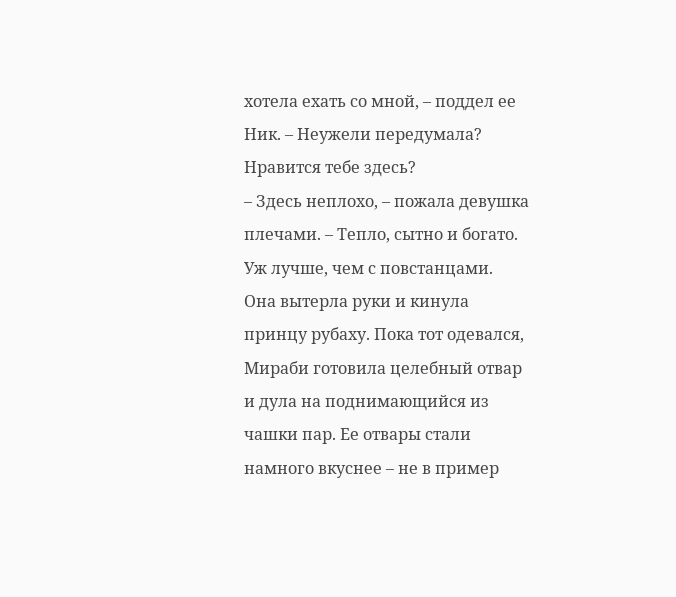хотела ехать со мной, – поддел ее Ник. – Неужели передумала? Нравится тебе здесь?
– Здесь неплохо, – пожала девушка плечами. – Тепло, сытно и богато. Уж лучше, чем с повстанцами.
Она вытерла руки и кинула принцу рубаху. Пока тот одевался, Мираби готовила целебный отвар и дула на поднимающийся из чашки пар. Ее отвары стали намного вкуснее – не в пример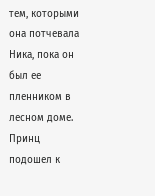тем, которыми она потчевала Ника, пока он был ее пленником в лесном доме.
Принц подошел к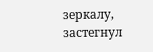зеркалу, застегнул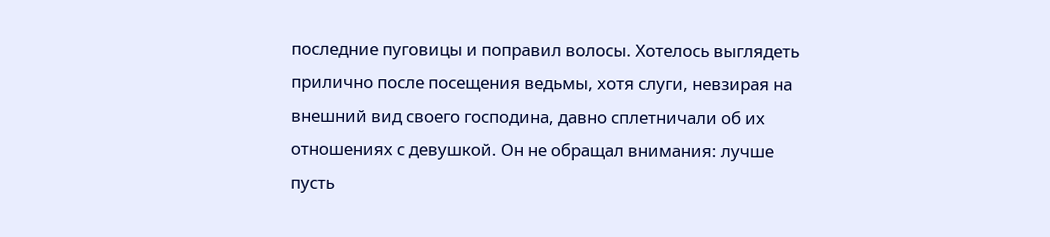последние пуговицы и поправил волосы. Хотелось выглядеть прилично после посещения ведьмы, хотя слуги, невзирая на внешний вид своего господина, давно сплетничали об их отношениях с девушкой. Он не обращал внимания: лучше пусть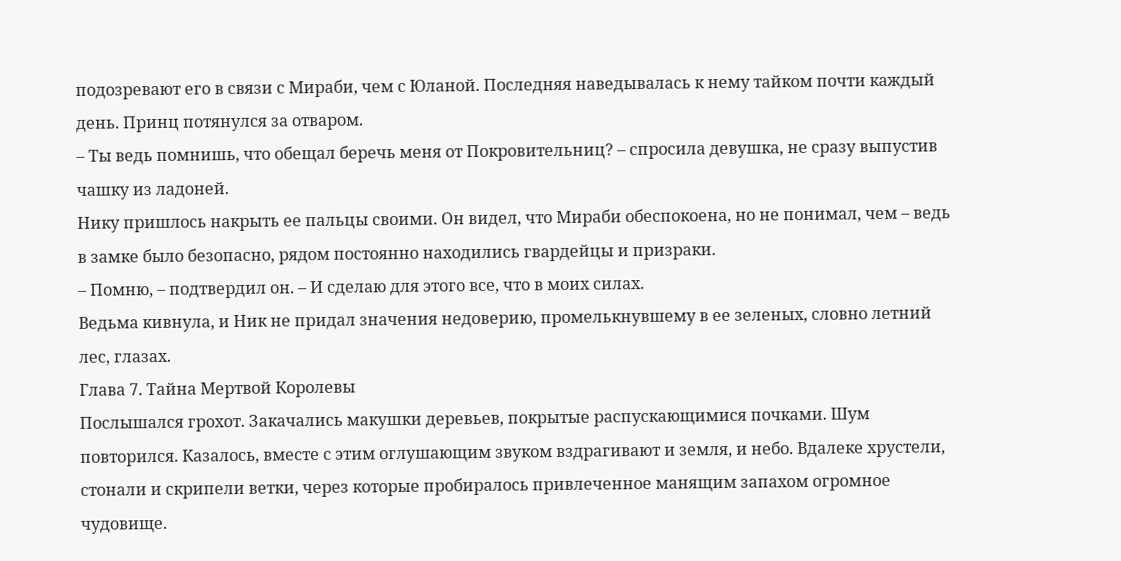подозревают его в связи с Мираби, чем с Юланой. Последняя наведывалась к нему тайком почти каждый день. Принц потянулся за отваром.
– Ты ведь помнишь, что обещал беречь меня от Покровительниц? – спросила девушка, не сразу выпустив чашку из ладоней.
Нику пришлось накрыть ее пальцы своими. Он видел, что Мираби обеспокоена, но не понимал, чем – ведь в замке было безопасно, рядом постоянно находились гвардейцы и призраки.
– Помню, – подтвердил он. – И сделаю для этого все, что в моих силах.
Ведьма кивнула, и Ник не придал значения недоверию, промелькнувшему в ее зеленых, словно летний лес, глазах.
Глава 7. Тайна Мертвой Королевы
Послышался грохот. Закачались макушки деревьев, покрытые распускающимися почками. Шум повторился. Казалось, вместе с этим оглушающим звуком вздрагивают и земля, и небо. Вдалеке хрустели, стонали и скрипели ветки, через которые пробиралось привлеченное манящим запахом огромное чудовище.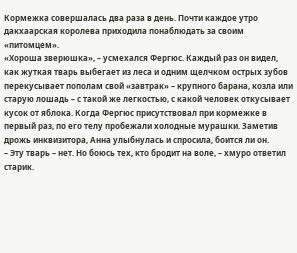Кормежка совершалась два раза в день. Почти каждое утро дакхаарская королева приходила понаблюдать за своим «питомцем».
«Хороша зверюшка», – усмехался Фергюс. Каждый раз он видел, как жуткая тварь выбегает из леса и одним щелчком острых зубов перекусывает пополам свой «завтрак» – крупного барана, козла или старую лошадь – с такой же легкостью, с какой человек откусывает кусок от яблока. Когда Фергюс присутствовал при кормежке в первый раз, по его телу пробежали холодные мурашки. Заметив дрожь инквизитора, Анна улыбнулась и спросила, боится ли он.
– Эту тварь – нет. Но боюсь тех, кто бродит на воле, – хмуро ответил старик.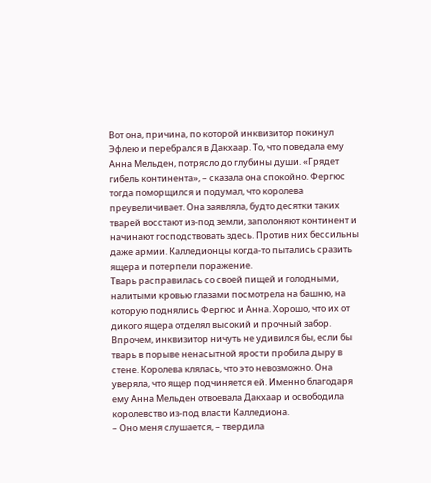Вот она, причина, по которой инквизитор покинул Эфлею и перебрался в Дакхаар. То, что поведала ему Анна Мельден, потрясло до глубины души. «Грядет гибель континента», – сказала она спокойно. Фергюс тогда поморщился и подумал, что королева преувеличивает. Она заявляла, будто десятки таких тварей восстают из-под земли, заполоняют континент и начинают господствовать здесь. Против них бессильны даже армии. Калледионцы когда-то пытались сразить ящера и потерпели поражение.
Тварь расправилась со своей пищей и голодными, налитыми кровью глазами посмотрела на башню, на которую поднялись Фергюс и Анна. Хорошо, что их от дикого ящера отделял высокий и прочный забор. Впрочем, инквизитор ничуть не удивился бы, если бы тварь в порыве ненасытной ярости пробила дыру в стене. Королева клялась, что это невозможно. Она уверяла, что ящер подчиняется ей. Именно благодаря ему Анна Мельден отвоевала Дакхаар и освободила королевство из-под власти Калледиона.
– Оно меня слушается, – твердила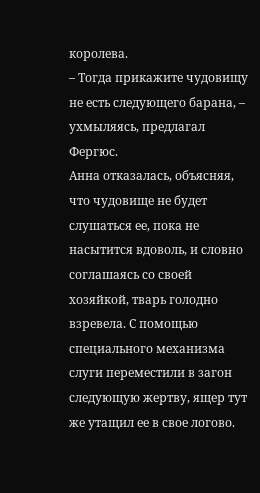королева.
– Тогда прикажите чудовищу не есть следующего барана, – ухмыляясь, предлагал Фергюс.
Анна отказалась, объясняя, что чудовище не будет слушаться ее, пока не насытится вдоволь, и словно соглашаясь со своей хозяйкой, тварь голодно взревела. С помощью специального механизма слуги переместили в загон следующую жертву, ящер тут же утащил ее в свое логово.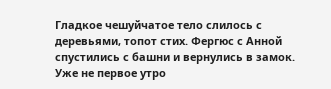Гладкое чешуйчатое тело слилось с деревьями, топот стих. Фергюс с Анной спустились с башни и вернулись в замок.
Уже не первое утро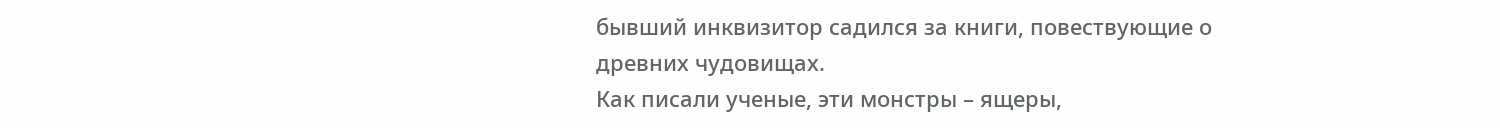бывший инквизитор садился за книги, повествующие о древних чудовищах.
Как писали ученые, эти монстры – ящеры,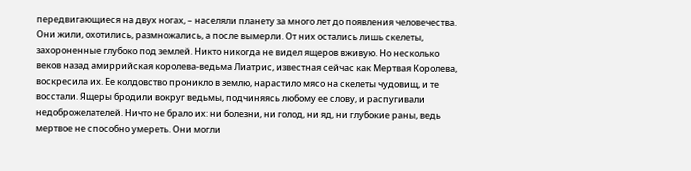передвигающиеся на двух ногах, – населяли планету за много лет до появления человечества. Они жили, охотились, размножались, а после вымерли. От них остались лишь скелеты, захороненные глубоко под землей. Никто никогда не видел ящеров вживую. Но несколько веков назад амиррийская королева-ведьма Лиатрис, известная сейчас как Мертвая Королева, воскресила их. Ее колдовство проникло в землю, нарастило мясо на скелеты чудовищ, и те восстали. Ящеры бродили вокруг ведьмы, подчиняясь любому ее слову, и распугивали недоброжелателей. Ничто не брало их: ни болезни, ни голод, ни яд, ни глубокие раны, ведь мертвое не способно умереть. Они могли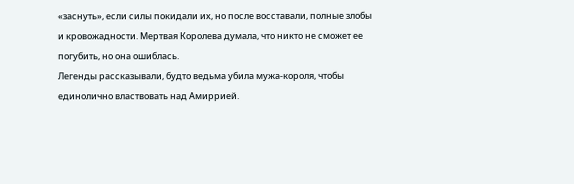«заснуть», если силы покидали их, но после восставали, полные злобы и кровожадности. Мертвая Королева думала, что никто не сможет ее погубить, но она ошиблась.
Легенды рассказывали, будто ведьма убила мужа-короля, чтобы единолично властвовать над Амиррией.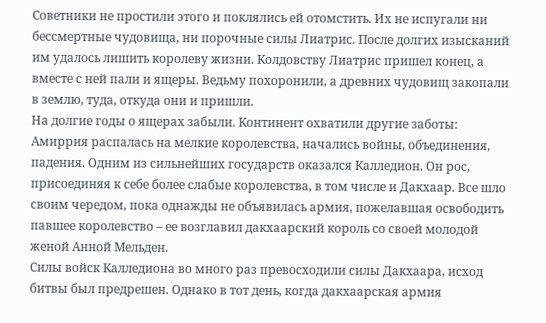Советники не простили этого и поклялись ей отомстить. Их не испугали ни бессмертные чудовища, ни порочные силы Лиатрис. После долгих изысканий им удалось лишить королеву жизни. Колдовству Лиатрис пришел конец, а вместе с ней пали и ящеры. Ведьму похоронили, а древних чудовищ закопали в землю, туда, откуда они и пришли.
На долгие годы о ящерах забыли. Континент охватили другие заботы: Амиррия распалась на мелкие королевства, начались войны, объединения, падения. Одним из сильнейших государств оказался Калледион. Он рос, присоединяя к себе более слабые королевства, в том числе и Дакхаар. Все шло своим чередом, пока однажды не объявилась армия, пожелавшая освободить павшее королевство – ее возглавил дакхаарский король со своей молодой женой Анной Мельден.
Силы войск Калледиона во много раз превосходили силы Дакхаара, исход битвы был предрешен. Однако в тот день, когда дакхаарская армия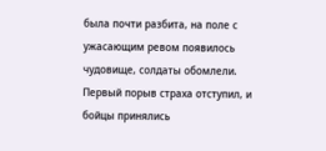была почти разбита, на поле с ужасающим ревом появилось чудовище, солдаты обомлели. Первый порыв страха отступил, и бойцы принялись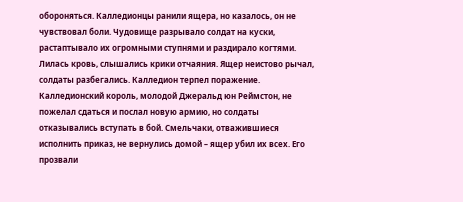обороняться. Калледионцы ранили ящера, но казалось, он не чувствовал боли. Чудовище разрывало солдат на куски, растаптывало их огромными ступнями и раздирало когтями. Лилась кровь, слышались крики отчаяния. Ящер неистово рычал, солдаты разбегались. Калледион терпел поражение.
Калледионский король, молодой Джеральд юн Реймстон, не пожелал сдаться и послал новую армию, но солдаты отказывались вступать в бой. Смельчаки, отважившиеся исполнить приказ, не вернулись домой – ящер убил их всех. Его прозвали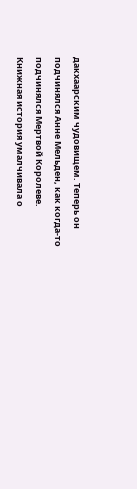дакхаарским чудовищем. Теперь он подчинялся Анне Мельден, как когда-то подчинялся Мертвой Королеве.
Книжная история умалчивала о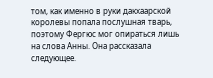том, как именно в руки дакхаарской королевы попала послушная тварь, поэтому Фергюс мог опираться лишь на слова Анны. Она рассказала следующее.